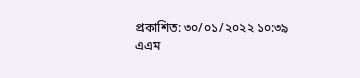প্রকাশিত: ৩০/০১/২০২২ ১০:৩৯ এএম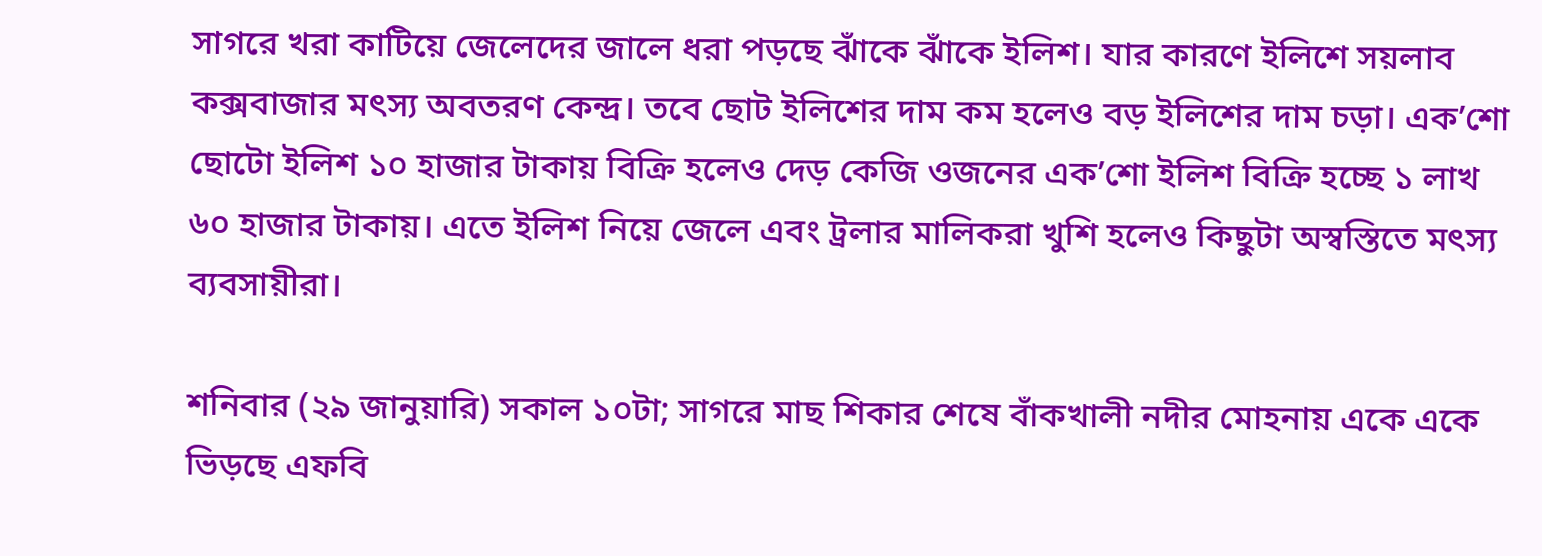সাগরে খরা কাটিয়ে জেলেদের জালে ধরা পড়ছে ঝাঁকে ঝাঁকে ইলিশ। যার কারণে ইলিশে সয়লাব কক্সবাজার মৎস্য অবতরণ কেন্দ্র। তবে ছোট ইলিশের দাম কম হলেও বড় ইলিশের দাম চড়া। এক’শো ছোটো ইলিশ ১০ হাজার টাকায় বিক্রি হলেও দেড় কেজি ওজনের এক’শো ইলিশ বিক্রি হচ্ছে ১ লাখ ৬০ হাজার টাকায়। এতে ইলিশ নিয়ে জেলে এবং ট্রলার মালিকরা খুশি হলেও কিছুটা অস্বস্তিতে মৎস্য ব্যবসায়ীরা।

শনিবার (২৯ জানুয়ারি) সকাল ১০টা; সাগরে মাছ শিকার শেষে বাঁকখালী নদীর মোহনায় একে একে ভিড়ছে এফবি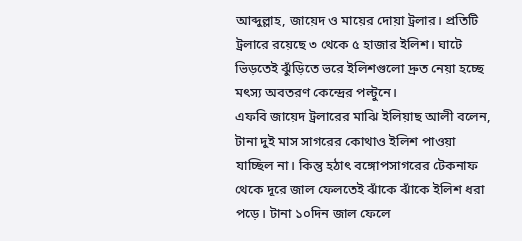আব্দুল্লাহ, জায়েদ ও মায়ের দোয়া ট্রলার। প্রতিটি ট্রলারে রয়েছে ৩ থেকে ৫ হাজার ইলিশ। ঘাটে ভিড়তেই ঝুঁড়িতে ভরে ইলিশগুলো দ্র‍ুত নেয়া হচ্ছে মৎস্য অবতরণ কেন্দ্রের পল্টুনে।
এফবি জায়েদ ট্রলারের মাঝি ইলিয়াছ আলী বলেন, টানা দুই মাস সাগরের কোথাও ইলিশ পাওয়া যাচ্ছিল না। কিন্তু হঠাৎ বঙ্গোপসাগরের টেকনাফ থেকে দূরে জাল ফেলতেই ঝাঁকে ঝাঁকে ইলিশ ধরা পড়ে। টানা ১০দিন জাল ফেলে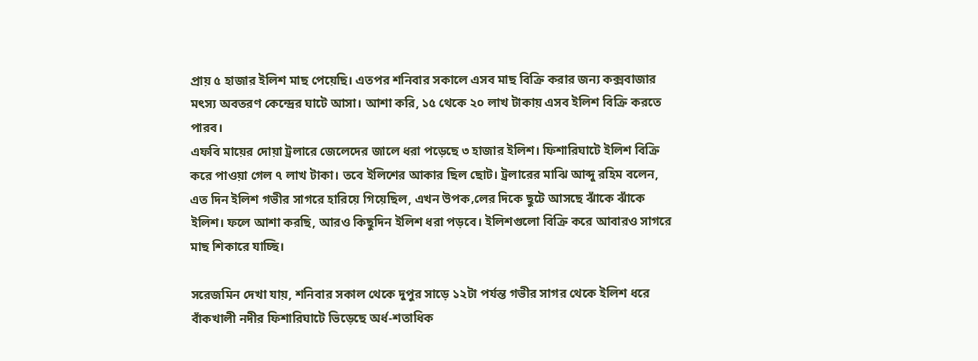প্রায় ৫ হাজার ইলিশ মাছ পেয়েছি। এতপর শনিবার সকালে এসব মাছ বিক্রি করার জন্য কক্সবাজার মৎস্য অবতরণ কেন্দ্রের ঘাটে আসা। আশা করি, ১৫ থেকে ২০ লাখ টাকায় এসব ইলিশ বিক্রি করতে পারব।
এফবি মায়ের দোয়া ট্রলারে জেলেদের জালে ধরা পড়েছে ৩ হাজার ইলিশ। ফিশারিঘাটে ইলিশ বিক্রি করে পাওয়া গেল ৭ লাখ টাকা। তবে ইলিশের আকার ছিল ছোট। ট্রলারের মাঝি আব্দু রহিম বলেন, এত দিন ইলিশ গভীর সাগরে হারিয়ে গিয়েছিল, এখন উপক‚লের দিকে ছুটে আসছে ঝাঁকে ঝাঁকে ইলিশ। ফলে আশা করছি, আরও কিছুদিন ইলিশ ধরা পড়বে। ইলিশগুলো বিক্রি করে আবারও সাগরে মাছ শিকারে যাচ্ছি।

সরেজমিন দেখা যায়, শনিবার সকাল থেকে দুপুর সাড়ে ১২টা পর্যন্ত গভীর সাগর থেকে ইলিশ ধরে বাঁকখালী নদীর ফিশারিঘাটে ভিড়েছে অর্ধ-শতাধিক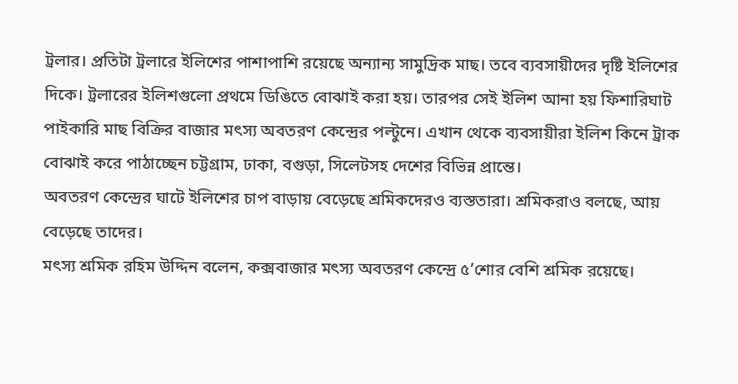ট্রলার। প্রতিটা ট্রলারে ইলিশের পাশাপাশি রয়েছে অন্যান্য সামুদ্রিক মাছ। তবে ব্যবসায়ীদের দৃষ্টি ইলিশের দিকে। ট্রলারের ইলিশগুলো প্রথমে ডিঙিতে বোঝাই করা হয়। তারপর সেই ইলিশ আনা হয় ফিশারিঘাট পাইকারি মাছ বিক্রির বাজার মৎস্য অবতরণ কেন্দ্রের পল্টুনে। এখান থেকে ব্যবসায়ীরা ইলিশ কিনে ট্রাক বোঝাই করে পাঠাচ্ছেন চট্টগ্রাম, ঢাকা, বগুড়া, সিলেটসহ দেশের বিভিন্ন প্রান্তে।
অবতরণ কেন্দ্রের ঘাটে ইলিশের চাপ বাড়ায় বেড়েছে শ্রমিকদেরও ব্যস্ততারা। শ্রমিকরাও বলছে, আয় বেড়েছে তাদের।
মৎস্য শ্রমিক রহিম উদ্দিন বলেন, কক্সবাজার মৎস্য অবতরণ কেন্দ্রে ৫’শোর বেশি শ্রমিক রয়েছে।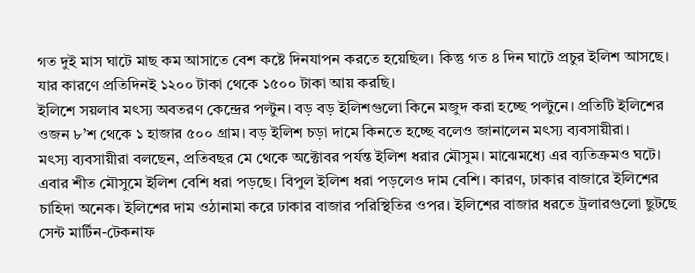গত দুই মাস ঘাটে মাছ কম আসাতে বেশ কষ্টে দিনযাপন করতে হয়েছিল। কিন্তু গত ৪ দিন ঘাটে প্রচুর ইলিশ আসছে। যার কারণে প্রতিদিনই ১২০০ টাকা থেকে ১৫০০ টাকা আয় করছি।
ইলিশে সয়লাব মৎস্য অবতরণ কেন্দ্রের পল্টুন। বড় বড় ইলিশগুলো কিনে মজুদ করা হচ্ছে পল্টুনে। প্রতিটি ইলিশের ওজন ৮’শ থেকে ১ হাজার ৫০০ গ্রাম। বড় ইলিশ চড়া দামে কিনতে হচ্ছে বলেও জানালেন মৎস্য ব্যবসায়ীরা।
মৎস্য ব্যবসায়ীরা বলছেন, প্রতিবছর মে থেকে অক্টোবর পর্যন্ত ইলিশ ধরার মৌসুম। মাঝেমধ্যে এর ব্যতিক্রমও ঘটে। এবার শীত মৌসুমে ইলিশ বেশি ধরা পড়ছে। বিপুল ইলিশ ধরা পড়লেও দাম বেশি। কারণ, ঢাকার বাজারে ইলিশের চাহিদা অনেক। ইলিশের দাম ওঠানামা করে ঢাকার বাজার পরিস্থিতির ওপর। ইলিশের বাজার ধরতে ট্রলারগুলো ছুটছে সেন্ট মার্টিন-টেকনাফ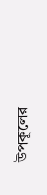উপকূলের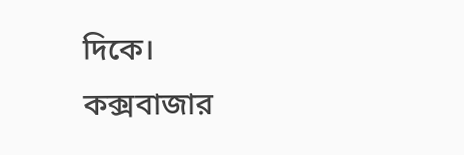দিকে।
কক্সবাজার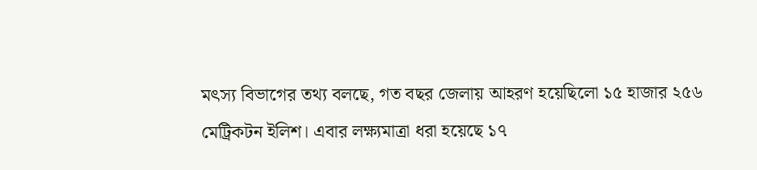মৎস্য বিভাগের তথ্য বলছে, গত বছর জেলায় আহরণ হয়েছিলো ১৫ হাজার ২৫৬ মেট্রিকটন ইলিশ। এবার লক্ষ্যমাত্রা ধরা হয়েছে ১৭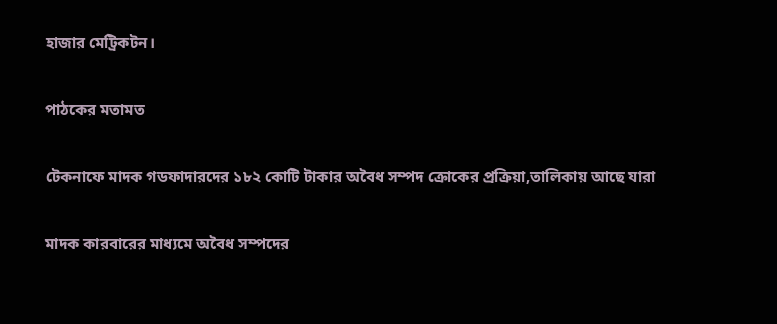হাজার মেট্রিকটন।

পাঠকের মতামত

টেকনাফে মাদক গডফাদারদের ১৮২ কোটি টাকার অবৈধ সম্পদ ক্রোকের প্রক্রিয়া,তালিকায় আছে যারা

মাদক কারবারের মাধ্যমে অবৈধ সম্পদের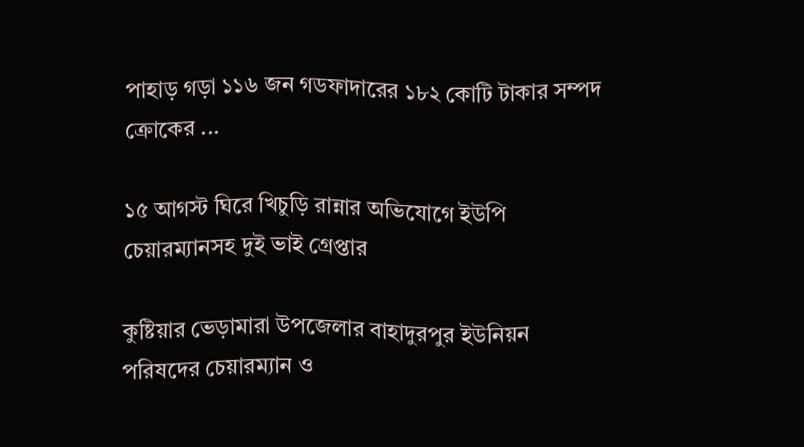পাহাড় গড়া ১১৬ জন গডফাদারের ১৮২ কোটি টাকার সম্পদ ক্রোকের ...

১৫ আগস্ট ঘিরে খিচুড়ি রান্নার অভিযোগে ইউপি চেয়ারম্যানসহ দুই ভাই গ্রেপ্তার

কুষ্টিয়ার ভেড়ামারা উপজেলার বাহাদুরপুর ইউনিয়ন পরিষদের চেয়ারম্যান ও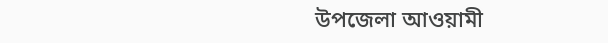উপজেলা আওয়ামী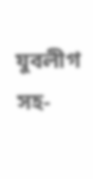যুবলীগ সহ-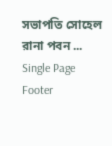সভাপতি সোহেল রানা পবন ...
Single Page Footer